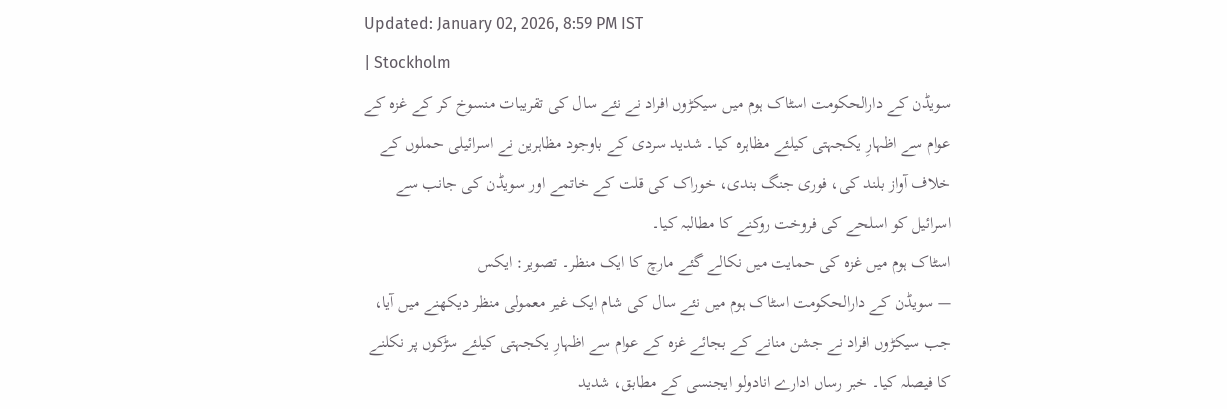Updated: January 02, 2026, 8:59 PM IST
| Stockholm
سویڈن کے دارالحکومت اسٹاک ہوم میں سیکڑوں افراد نے نئے سال کی تقریبات منسوخ کر کے غزہ کے عوام سے اظہارِ یکجہتی کیلئے مظاہرہ کیا۔ شدید سردی کے باوجود مظاہرین نے اسرائیلی حملوں کے خلاف آواز بلند کی، فوری جنگ بندی، خوراک کی قلت کے خاتمے اور سویڈن کی جانب سے اسرائیل کو اسلحے کی فروخت روکنے کا مطالبہ کیا۔
اسٹاک ہوم میں غزہ کی حمایت میں نکالے گئے مارچ کا ایک منظر۔ تصویر: ایکس
— سویڈن کے دارالحکومت اسٹاک ہوم میں نئے سال کی شام ایک غیر معمولی منظر دیکھنے میں آیا، جب سیکڑوں افراد نے جشن منانے کے بجائے غزہ کے عوام سے اظہارِ یکجہتی کیلئے سڑکوں پر نکلنے کا فیصلہ کیا۔ خبر رساں ادارے انادولو ایجنسی کے مطابق، شدید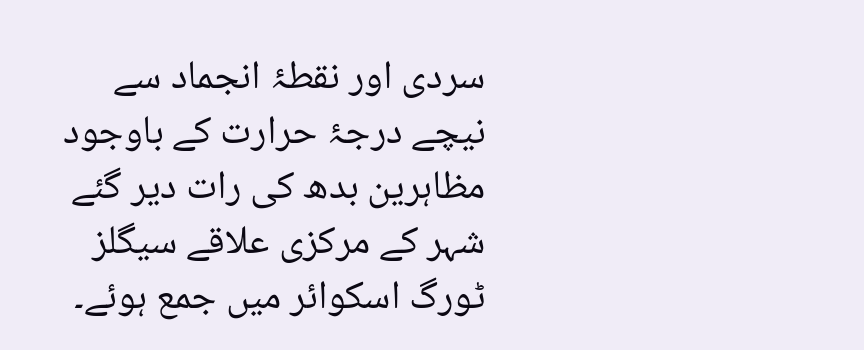سردی اور نقطۂ انجماد سے نیچے درجۂ حرارت کے باوجود مظاہرین بدھ کی رات دیر گئے شہر کے مرکزی علاقے سیگلز ٹورگ اسکوائر میں جمع ہوئے۔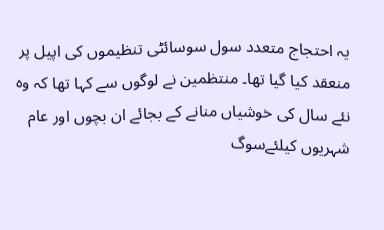یہ احتجاج متعدد سول سوسائٹی تنظیموں کی اپیل پر منعقد کیا گیا تھا۔ منتظمین نے لوگوں سے کہا تھا کہ وہ نئے سال کی خوشیاں منانے کے بجائے ان بچوں اور عام شہریوں کیلئےسوگ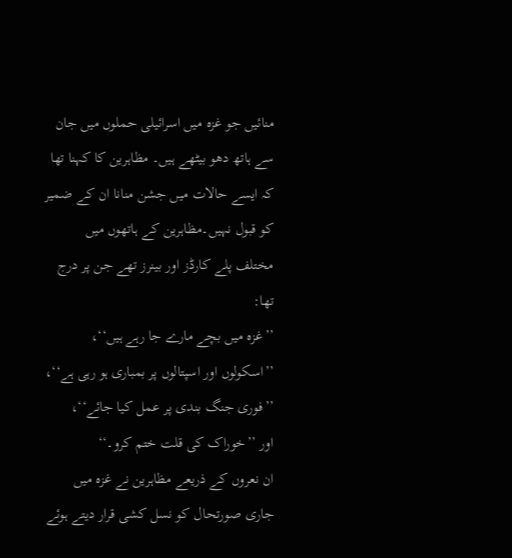منائیں جو غزہ میں اسرائیلی حملوں میں جان سے ہاتھ دھو بیٹھے ہیں۔ مظاہرین کا کہنا تھا کہ ایسے حالات میں جشن منانا ان کے ضمیر کو قبول نہیں۔مظاہرین کے ہاتھوں میں مختلف پلے کارڈز اور بینرز تھے جن پر درج تھا:
’’غزہ میں بچے مارے جا رہے ہیں‘‘،
’’اسکولوں اور اسپتالوں پر بمباری ہو رہی ہے‘‘،
’’فوری جنگ بندی پر عمل کیا جائے‘‘،
اور ’’خوراک کی قلت ختم کرو۔‘‘
ان نعروں کے ذریعے مظاہرین نے غزہ میں جاری صورتحال کو نسل کشی قرار دیتے ہوئے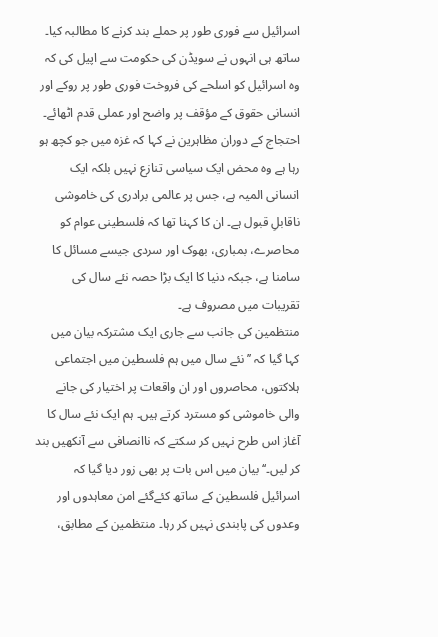اسرائیل سے فوری طور پر حملے بند کرنے کا مطالبہ کیا۔ ساتھ ہی انہوں نے سویڈن کی حکومت سے اپیل کی کہ وہ اسرائیل کو اسلحے کی فروخت فوری طور پر روکے اور انسانی حقوق کے مؤقف پر واضح اور عملی قدم اٹھائے۔ احتجاج کے دوران مظاہرین نے کہا کہ غزہ میں جو کچھ ہو رہا ہے وہ محض ایک سیاسی تنازع نہیں بلکہ ایک انسانی المیہ ہے، جس پر عالمی برادری کی خاموشی ناقابلِ قبول ہے۔ ان کا کہنا تھا کہ فلسطینی عوام کو محاصرے، بمباری، بھوک اور سردی جیسے مسائل کا سامنا ہے، جبکہ دنیا کا ایک بڑا حصہ نئے سال کی تقریبات میں مصروف ہے۔
منتظمین کی جانب سے جاری ایک مشترکہ بیان میں کہا گیا کہ ’’نئے سال میں ہم فلسطین میں اجتماعی ہلاکتوں، محاصروں اور ان واقعات پر اختیار کی جانے والی خاموشی کو مسترد کرتے ہیں۔ ہم ایک نئے سال کا آغاز اس طرح نہیں کر سکتے کہ ناانصافی سے آنکھیں بند کر لیں۔‘‘ بیان میں اس بات پر بھی زور دیا گیا کہ اسرائیل فلسطین کے ساتھ کئےگئے امن معاہدوں اور وعدوں کی پابندی نہیں کر رہا۔ منتظمین کے مطابق،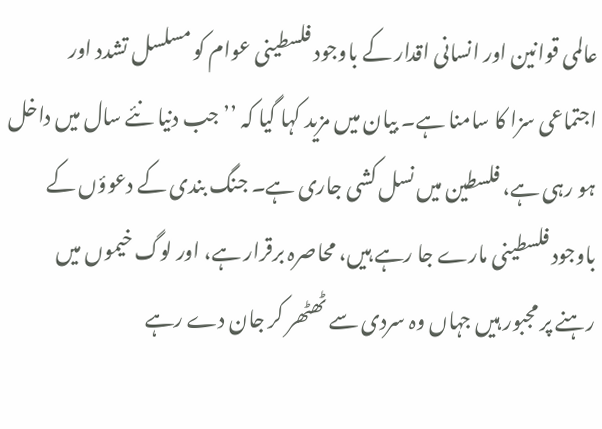عالمی قوانین اور انسانی اقدار کے باوجود فلسطینی عوام کو مسلسل تشدد اور اجتماعی سزا کا سامنا ہے۔ بیان میں مزید کہا گیا کہ ’’جب دنیا نئے سال میں داخل ہو رہی ہے، فلسطین میں نسل کشی جاری ہے۔ جنگ بندی کے دعوؤں کے باوجود فلسطینی مارے جا رہے ہیں، محاصرہ برقرار ہے، اور لوگ خیموں میں رہنے پر مجبور ہیں جہاں وہ سردی سے ٹھٹھر کر جان دے رہے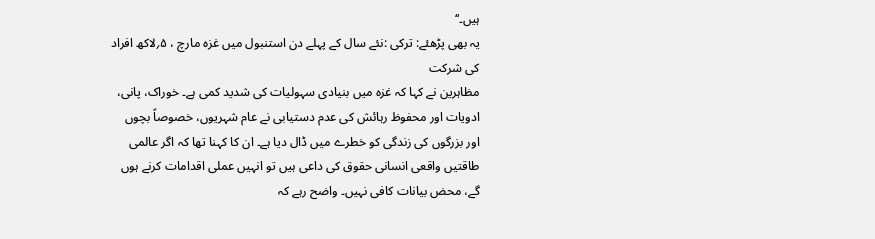ہیں۔‘‘
یہ بھی پڑھئے: ترکی :نئے سال کے پہلے دن استنبول میں غزہ مارچ ، ۵؍لاکھ افراد کی شرکت
مظاہرین نے کہا کہ غزہ میں بنیادی سہولیات کی شدید کمی ہے۔ خوراک، پانی، ادویات اور محفوظ رہائش کی عدم دستیابی نے عام شہریوں، خصوصاً بچوں اور بزرگوں کی زندگی کو خطرے میں ڈال دیا ہے۔ ان کا کہنا تھا کہ اگر عالمی طاقتیں واقعی انسانی حقوق کی داعی ہیں تو انہیں عملی اقدامات کرنے ہوں گے، محض بیانات کافی نہیں۔ واضح رہے کہ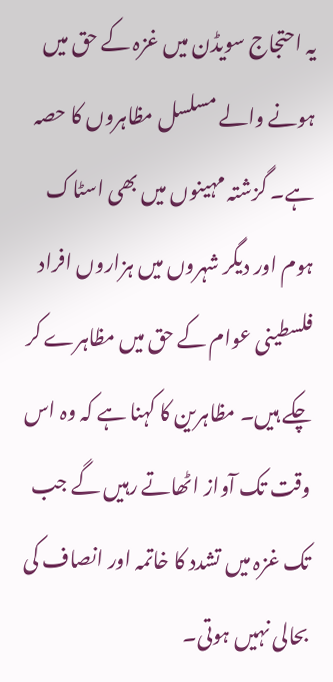یہ احتجاج سویڈن میں غزہ کے حق میں ہونے والے مسلسل مظاہروں کا حصہ ہے۔ گزشتہ مہینوں میں بھی اسٹاک ہوم اور دیگر شہروں میں ہزاروں افراد فلسطینی عوام کے حق میں مظاہرے کر چکے ہیں۔ مظاہرین کا کہنا ہے کہ وہ اس وقت تک آواز اٹھاتے رہیں گے جب تک غزہ میں تشدد کا خاتمہ اور انصاف کی بحالی نہیں ہوتی۔